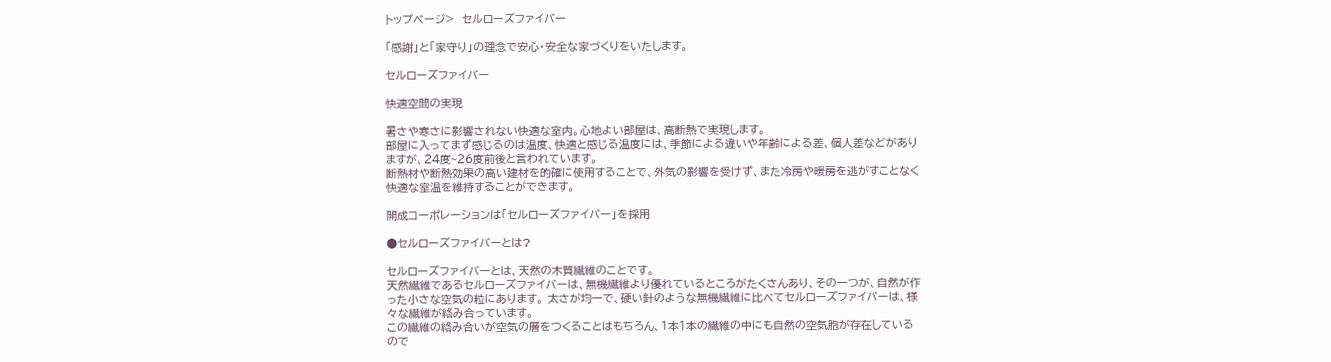トップページ>  セルローズファイバー

「感謝」と「家守り」の理念で安心・安全な家づくりをいたします。

セルローズファイバー

快適空間の実現

暑さや寒さに影響されない快適な室内。心地よい部屋は、高断熱で実現します。
部屋に入ってまず感じるのは温度、快適と感じる温度には、季節による違いや年齢による差、個人差などがありますが、24度~26度前後と言われています。
断熱材や断熱効果の高い建材を的確に使用することで、外気の影響を受けず、また冷房や暖房を逃がすことなく快適な室温を維持することができます。

開成コーポレーションは「セルローズファイバー」を採用

●セルローズファイバーとは?

セルローズファイバーとは、天然の木質繊維のことです。
天然繊維であるセルローズファイバーは、無機繊維より優れているところがたくさんあり、その一つが、自然が作った小さな空気の粒にあります。 太さが均一で、硬い針のような無機繊維に比べてセルローズファイバーは、様々な繊維が絡み合っています。
この繊維の絡み合いが空気の層をつくることはもちろん、1本1本の繊維の中にも自然の空気胞が存在しているので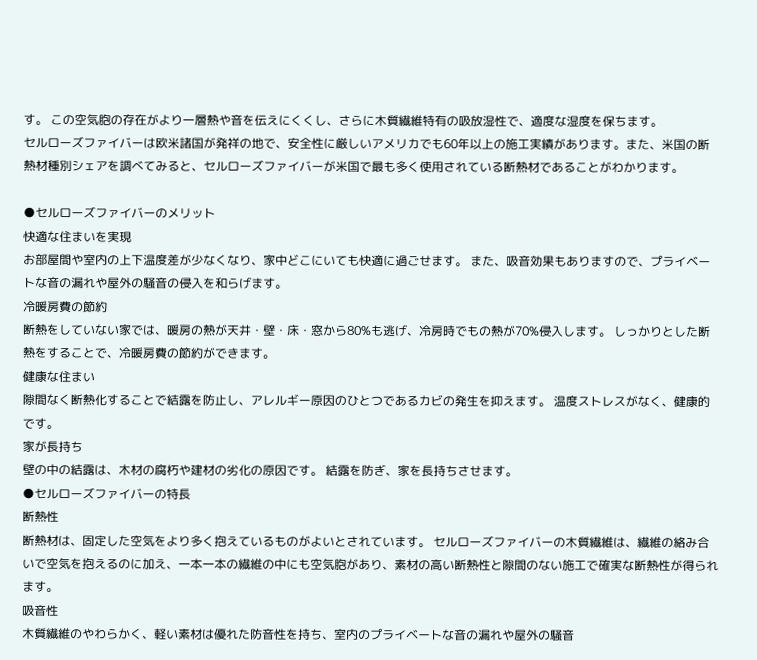す。 この空気胞の存在がより一層熱や音を伝えにくくし、さらに木質繊維特有の吸放湿性で、適度な湿度を保ちます。
セルローズファイバーは欧米諸国が発祥の地で、安全性に厳しいアメリカでも60年以上の施工実績があります。また、米国の断熱材種別シェアを調べてみると、セルローズファイバーが米国で最も多く使用されている断熱材であることがわかります。

●セルローズファイバーのメリット
快適な住まいを実現
お部屋間や室内の上下温度差が少なくなり、家中どこにいても快適に過ごせます。 また、吸音効果もありますので、プライベートな音の漏れや屋外の騒音の侵入を和らげます。
冷暖房費の節約
断熱をしていない家では、暖房の熱が天井・壁・床・窓から80%も逃げ、冷房時でもの熱が70%侵入します。 しっかりとした断熱をすることで、冷暖房費の節約ができます。
健康な住まい
隙間なく断熱化することで結露を防止し、アレルギー原因のひとつであるカビの発生を抑えます。 温度ストレスがなく、健康的です。
家が長持ち
壁の中の結露は、木材の腐朽や建材の劣化の原因です。 結露を防ぎ、家を長持ちさせます。
●セルローズファイバーの特長
断熱性
断熱材は、固定した空気をより多く抱えているものがよいとされています。 セルローズファイバーの木質繊維は、繊維の絡み合いで空気を抱えるのに加え、一本一本の繊維の中にも空気胞があり、素材の高い断熱性と隙間のない施工で確実な断熱性が得られます。
吸音性
木質繊維のやわらかく、軽い素材は優れた防音性を持ち、室内のプライベートな音の漏れや屋外の騒音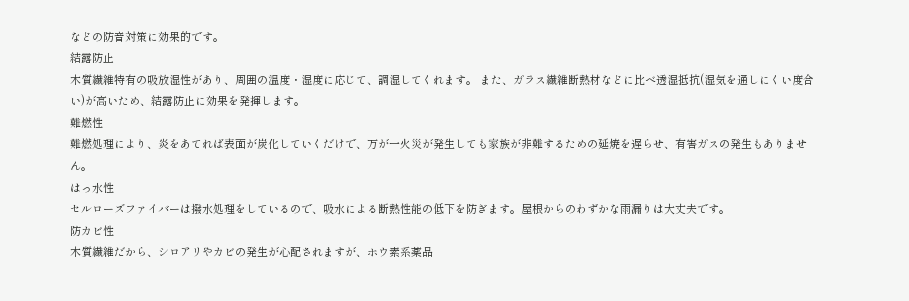などの防音対策に効果的です。
結露防止
木質繊維特有の吸放湿性があり、周囲の温度・湿度に応じて、調湿してくれます。 また、ガラス繊維断熱材などに比べ透湿抵抗(湿気を通しにくい度合い)が高いため、結露防止に効果を発揮します。
難燃性
難燃処理により、炎をあてれば表面が炭化していくだけで、万が一火災が発生しても家族が非難するための延焼を遅らせ、有害ガスの発生もありません。
はっ水性
セルローズファイバーは撥水処理をしているので、吸水による断熱性能の低下を防ぎます。屋根からのわずかな雨漏りは大丈夫です。
防カビ性
木質繊維だから、シロアリやカビの発生が心配されますが、ホウ素系薬品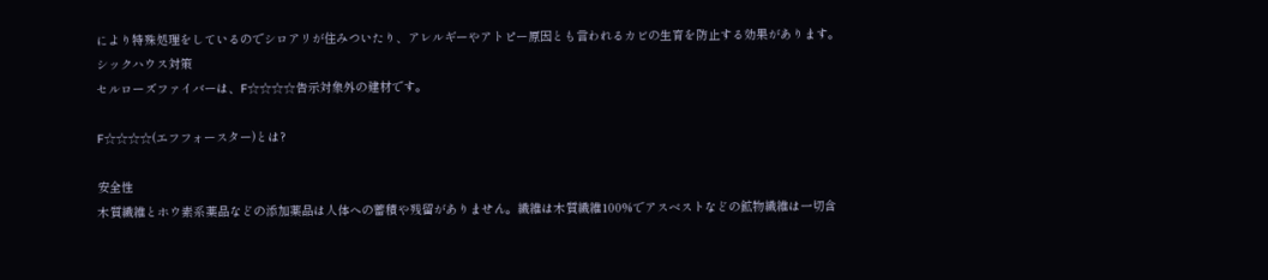により特殊処理をしているのでシロアリが住みついたり、アレルギーやアトピー原因とも言われるカビの生育を防止する効果があります。
シックハウス対策
セルローズファイバーは、F☆☆☆☆告示対象外の建材です。

F☆☆☆☆(エフフォースター)とは?

安全性
木質繊維とホウ素系薬品などの添加薬品は人体への蓄積や残留がありません。繊維は木質繊維100%でアスベストなどの鉱物繊維は一切含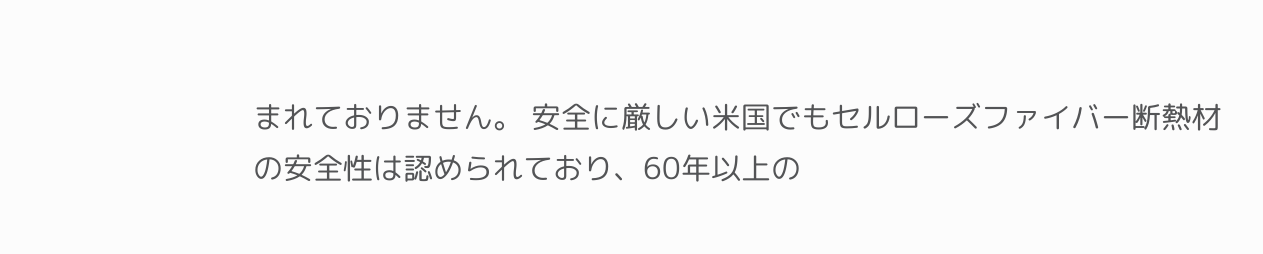まれておりません。 安全に厳しい米国でもセルローズファイバー断熱材の安全性は認められており、60年以上の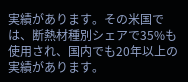実績があります。その米国では、断熱材種別シェアで35%も使用され、国内でも20年以上の実績があります。